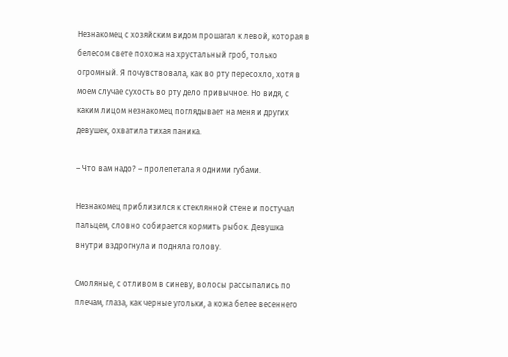Незнакомец с хозяйским видом прошагал к левой, которая в белесом свете похожа на хрустальный гроб, только огромный. Я почувствовала, как во рту пересохло, хотя в моем случае сухость во рту дело привычное. Но видя, с каким лицом незнакомец поглядывает на меня и других девушек, охватила тихая паника.

– Что вам надо? – пролепетала я одними губами.

Незнакомец приблизился к стеклянной стене и постучал пальцем, словно собирается кормить рыбок. Девушка внутри вздрогнула и подняла голову.

Смоляные, с отливом в синеву, волосы рассыпались по плечам, глаза, как черные угольки, а кожа белее весеннего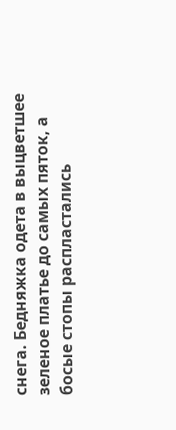снега. Бедняжка одета в выцветшее зеленое платье до самых пяток, а босые стопы распластались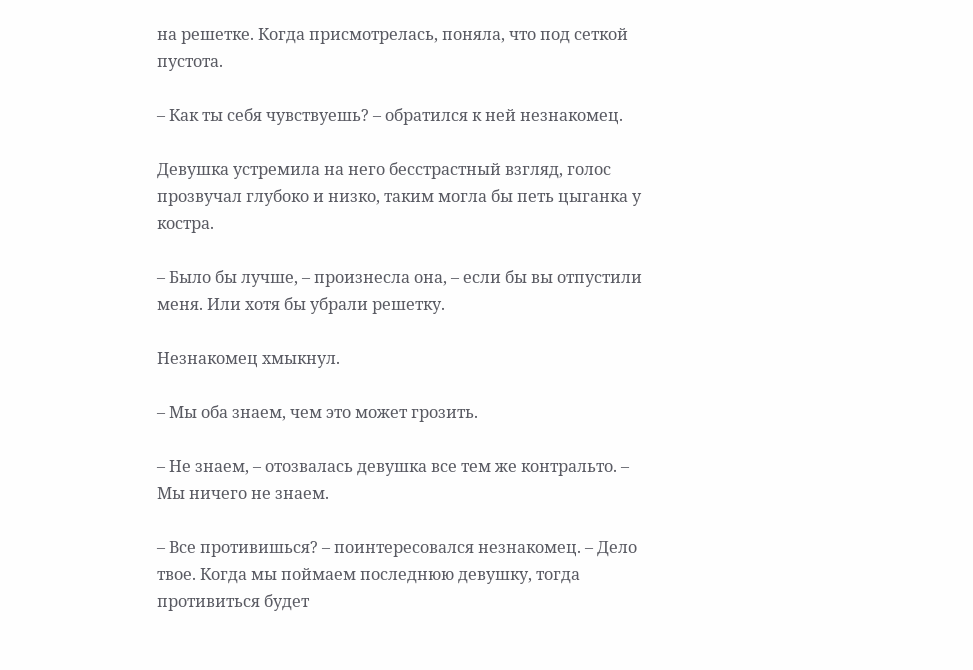на решетке. Когда присмотрелась, поняла, что под сеткой пустота.

– Как ты себя чувствуешь? – обратился к ней незнакомец.

Девушка устремила на него бесстрастный взгляд, голос прозвучал глубоко и низко, таким могла бы петь цыганка у костра.

– Было бы лучше, – произнесла она, – если бы вы отпустили меня. Или хотя бы убрали решетку.

Незнакомец хмыкнул.

– Мы оба знаем, чем это может грозить.

– Не знаем, – отозвалась девушка все тем же контральто. – Мы ничего не знаем.

– Все противишься? – поинтересовался незнакомец. – Дело твое. Когда мы поймаем последнюю девушку, тогда противиться будет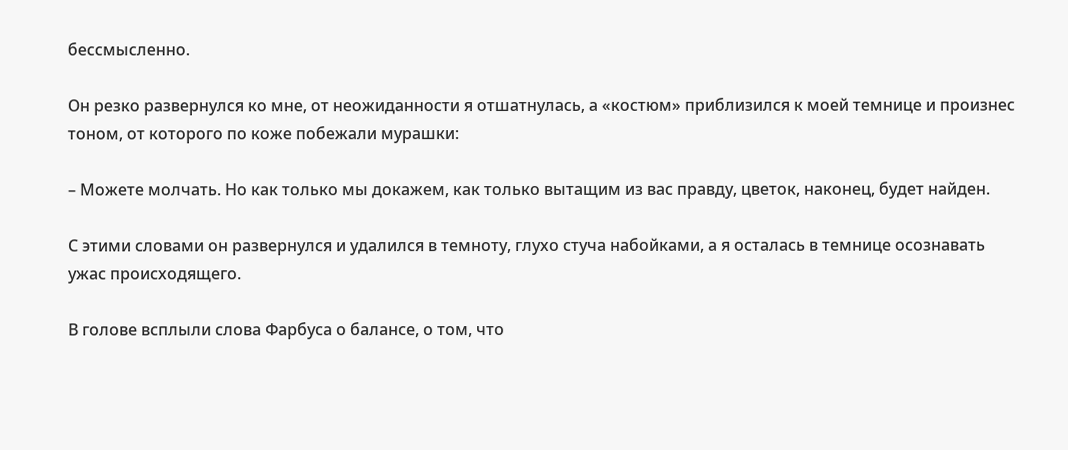бессмысленно.

Он резко развернулся ко мне, от неожиданности я отшатнулась, а «костюм» приблизился к моей темнице и произнес тоном, от которого по коже побежали мурашки:

– Можете молчать. Но как только мы докажем, как только вытащим из вас правду, цветок, наконец, будет найден.

С этими словами он развернулся и удалился в темноту, глухо стуча набойками, а я осталась в темнице осознавать ужас происходящего.

В голове всплыли слова Фарбуса о балансе, о том, что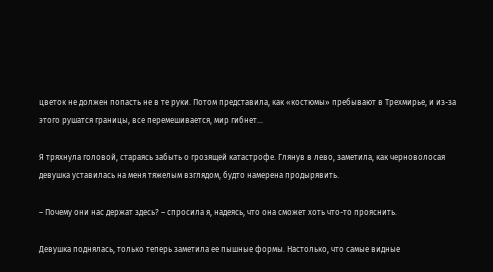цветок не должен попасть не в те руки. Потом представила, как «костюмы» пребывают в Трехмирье, и из-за этого рушатся границы, все перемешивается, мир гибнет…

Я тряхнула головой, стараясь забыть о грозящей катастрофе. Глянув в лево, заметила, как черноволосая девушка уставилась на меня тяжелым взглядом, будто намерена продырявить.

– Почему они нас держат здесь? – спросила я, надеясь, что она сможет хоть что-то прояснить.

Девушка поднялась, только теперь заметила ее пышные формы. Настолько, что самые видные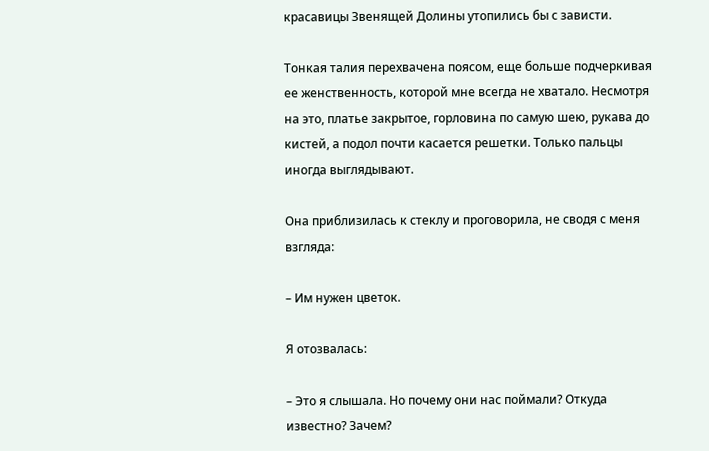красавицы Звенящей Долины утопились бы с зависти.

Тонкая талия перехвачена поясом, еще больше подчеркивая ее женственность, которой мне всегда не хватало. Несмотря на это, платье закрытое, горловина по самую шею, рукава до кистей, а подол почти касается решетки. Только пальцы иногда выглядывают.

Она приблизилась к стеклу и проговорила, не сводя с меня взгляда:

– Им нужен цветок.

Я отозвалась:

– Это я слышала. Но почему они нас поймали? Откуда известно? Зачем?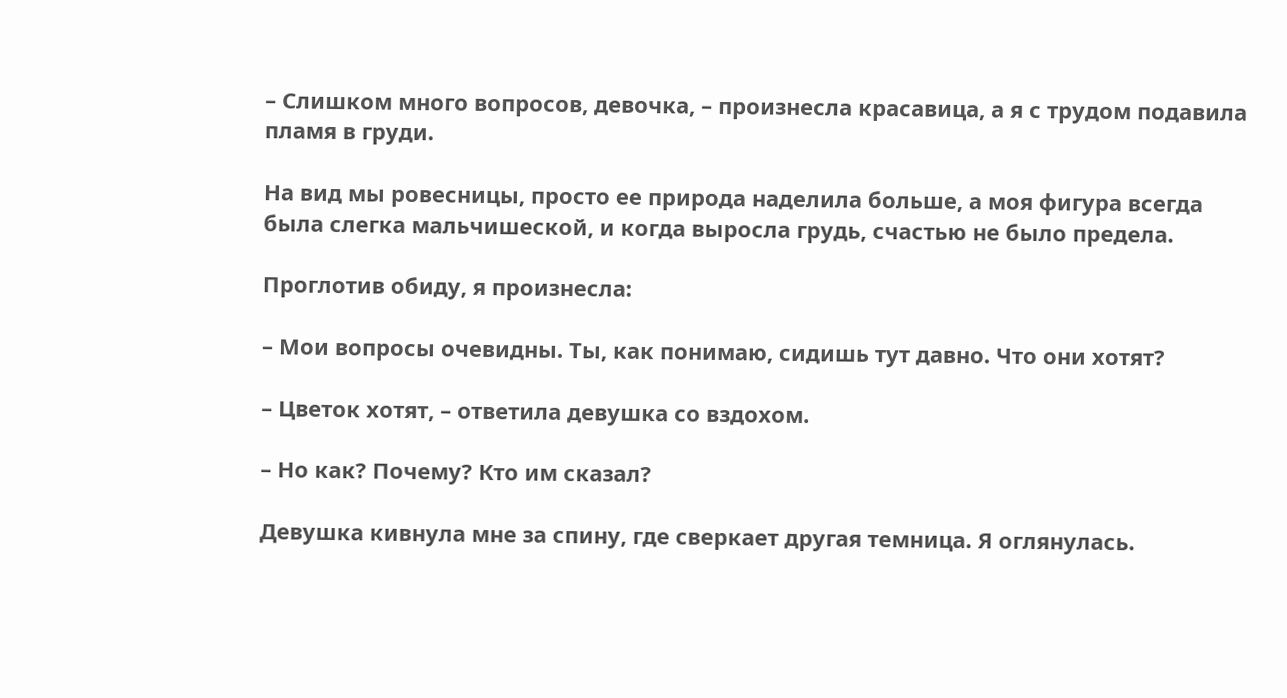– Слишком много вопросов, девочка, – произнесла красавица, а я с трудом подавила пламя в груди.

На вид мы ровесницы, просто ее природа наделила больше, а моя фигура всегда была слегка мальчишеской, и когда выросла грудь, счастью не было предела.

Проглотив обиду, я произнесла:

– Мои вопросы очевидны. Ты, как понимаю, сидишь тут давно. Что они хотят?

– Цветок хотят, – ответила девушка со вздохом.

– Но как? Почему? Кто им сказал?

Девушка кивнула мне за спину, где сверкает другая темница. Я оглянулась.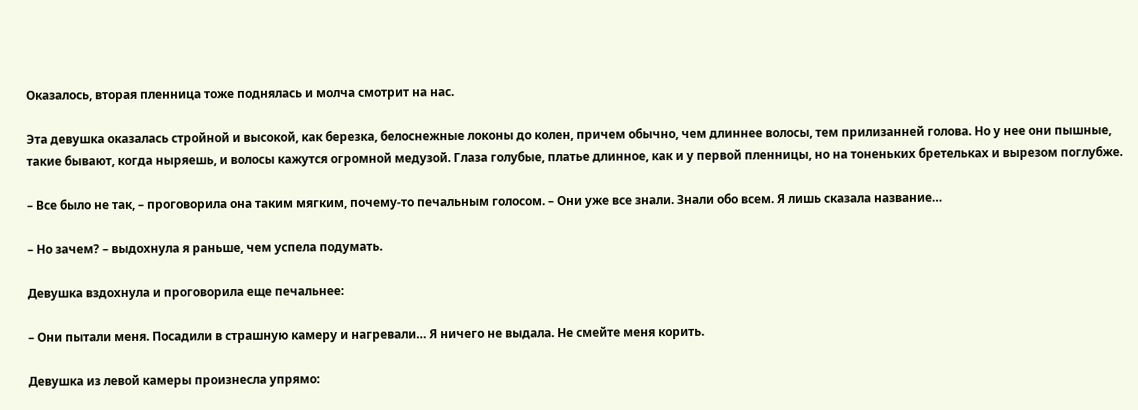Оказалось, вторая пленница тоже поднялась и молча смотрит на нас.

Эта девушка оказалась стройной и высокой, как березка, белоснежные локоны до колен, причем обычно, чем длиннее волосы, тем прилизанней голова. Но у нее они пышные, такие бывают, когда ныряешь, и волосы кажутся огромной медузой. Глаза голубые, платье длинное, как и у первой пленницы, но на тоненьких бретельках и вырезом поглубже.

– Все было не так, – проговорила она таким мягким, почему-то печальным голосом. – Они уже все знали. Знали обо всем. Я лишь сказала название…

– Но зачем? – выдохнула я раньше, чем успела подумать.

Девушка вздохнула и проговорила еще печальнее:

– Они пытали меня. Посадили в страшную камеру и нагревали… Я ничего не выдала. Не смейте меня корить.

Девушка из левой камеры произнесла упрямо: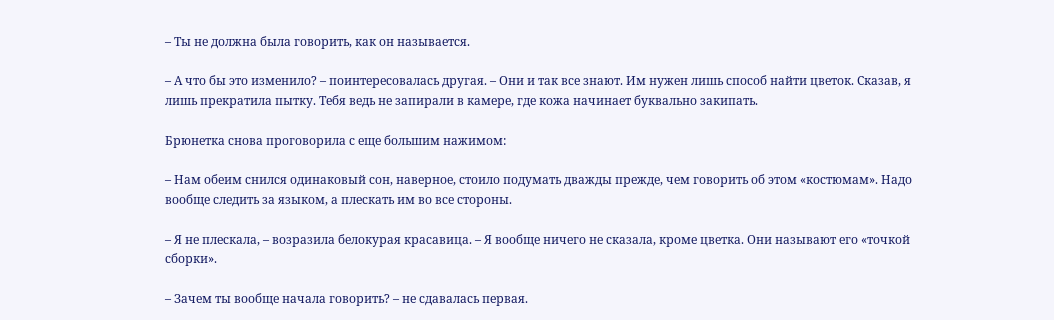– Ты не должна была говорить, как он называется.

– А что бы это изменило? – поинтересовалась другая. – Они и так все знают. Им нужен лишь способ найти цветок. Сказав, я лишь прекратила пытку. Тебя ведь не запирали в камере, где кожа начинает буквально закипать.

Брюнетка снова проговорила с еще большим нажимом:

– Нам обеим снился одинаковый сон, наверное, стоило подумать дважды прежде, чем говорить об этом «костюмам». Надо вообще следить за языком, а плескать им во все стороны.

– Я не плескала, – возразила белокурая красавица. – Я вообще ничего не сказала, кроме цветка. Они называют его «точкой сборки».

– Зачем ты вообще начала говорить? – не сдавалась первая.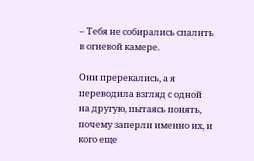– Тебя не собирались спалить в огневой камере.

Они пререкались, а я переводила взгляд с одной на другую, пытаясь понять, почему заперли именно их, и кого еще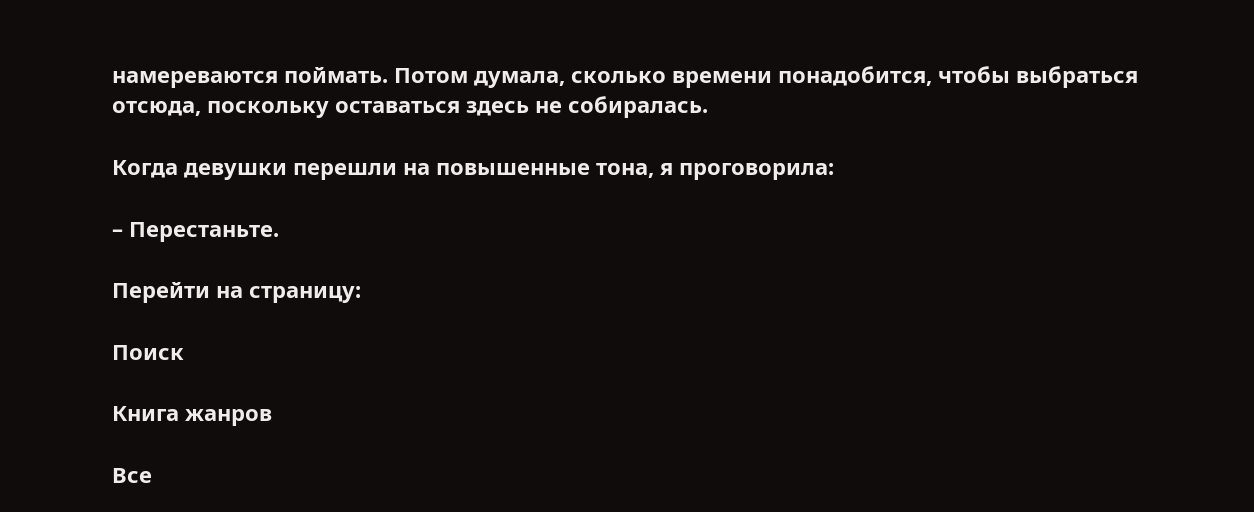намереваются поймать. Потом думала, сколько времени понадобится, чтобы выбраться отсюда, поскольку оставаться здесь не собиралась.

Когда девушки перешли на повышенные тона, я проговорила:

– Перестаньте.

Перейти на страницу:

Поиск

Книга жанров

Все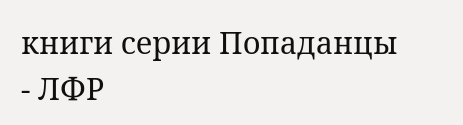книги серии Попаданцы - ЛФР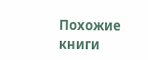Похожие книги